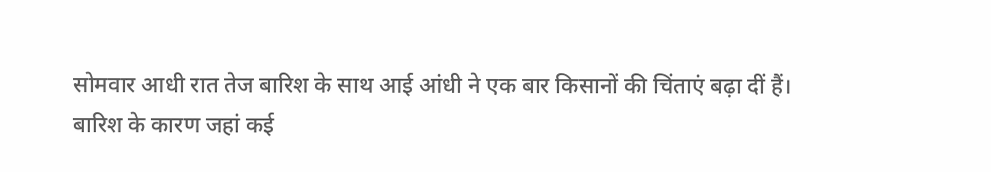सोमवार आधी रात तेज बारिश के साथ आई आंधी ने एक बार किसानों की चिंताएं बढ़ा दीं हैं।
बारिश के कारण जहां कई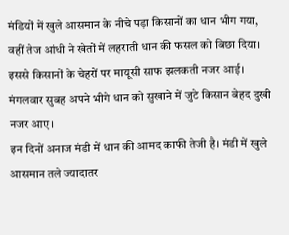मंडियों में खुले आसमान के नीचे पड़ा किसानों का धान भीग गया, वहीं तेज आंधी ने खेतों में लहराती धान की फसल को बिछा दिया। इससे किसानों के चेहरों पर मायूसी साफ झलकती नजर आई। मंगलवार सुबह अपने भीगे धान को सुखाने में जुटे किसान बेहद दुखी नजर आए।
इन दिनों अनाज मंडी में धान की आमद काफी तेजी है। मंडी में खुले आसमान तले ज्यादातर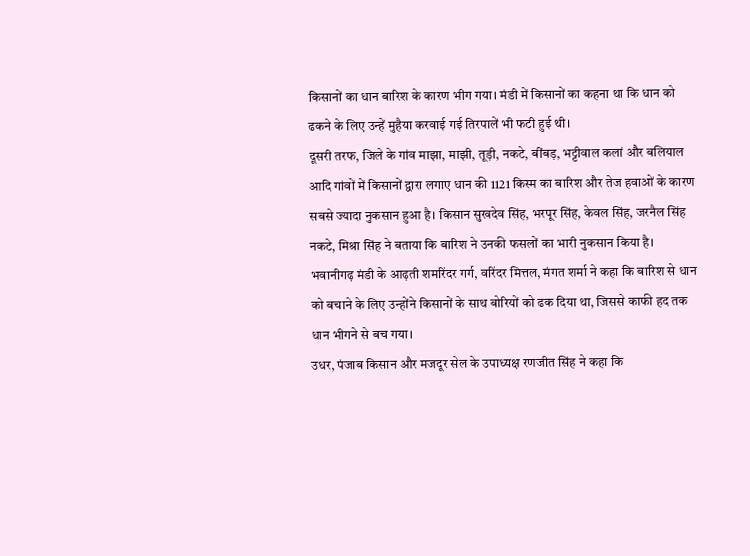किसानों का धान बारिश के कारण भीग गया। मंडी में किसानों का कहना था कि धान को ढकने के लिए उन्हें मुहैया करवाई गई तिरपालें भी फटी हुई थी।
दूसरी तरफ, जिले के गांव माझा, माझी, तूड़ी, नकटे, बींबड़, भट्टीवाल कलां और बलियाल आदि गांवों में किसानों द्वारा लगाए धान की 1121 किस्म का बारिश और तेज हवाओं के कारण सबसे ज्यादा नुकसान हुआ है। किसान सुखदेव सिंह, भरपूर सिंह, केवल सिंह, जरनैल सिंह नकटे, मिश्रा सिंह ने बताया कि बारिश ने उनकी फसलों का भारी नुकसान किया है। भवानीगढ़ मंडी के आढ़ती शमरिंदर गर्ग, वरिंदर मित्तल, मंगत शर्मा ने कहा कि बारिश से धान को बचाने के लिए उन्होंने किसानों के साथ बोरियों को ढक दिया था, जिससे काफी हद तक धान भीगने से बच गया।
उधर, पंजाब किसान और मजदूर सेल के उपाध्यक्ष रणजीत सिंह ने कहा कि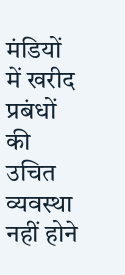मंडियों में खरीद प्रबंधों की उचित व्यवस्था नहीं होने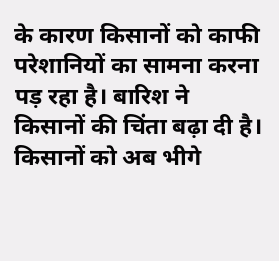के कारण किसानों को काफी परेशानियों का सामना करना पड़ रहा है। बारिश ने किसानों की चिंता बढ़ा दी है। किसानों को अब भीगे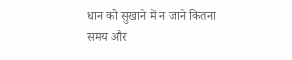धान को सुखाने में न जाने कितना समय और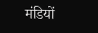मंडियों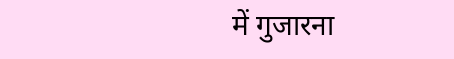में गुजारना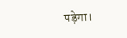पड़ेगा।